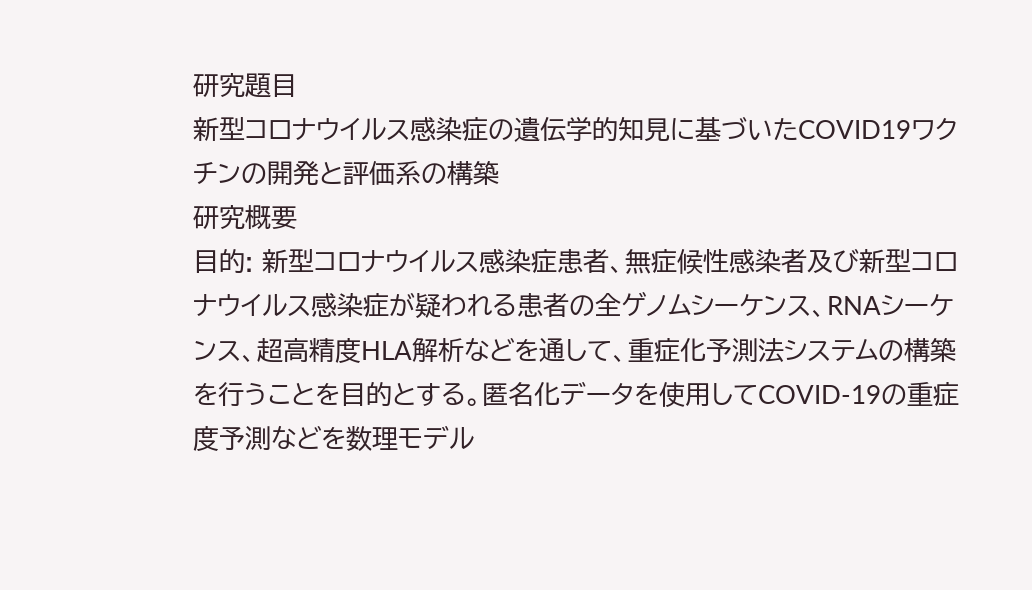研究題目
新型コロナウイルス感染症の遺伝学的知見に基づいたCOVID19ワクチンの開発と評価系の構築
研究概要
目的: 新型コロナウイルス感染症患者、無症候性感染者及び新型コロナウイルス感染症が疑われる患者の全ゲノムシーケンス、RNAシーケンス、超高精度HLA解析などを通して、重症化予測法システムの構築を行うことを目的とする。匿名化データを使用してCOVID-19の重症度予測などを数理モデル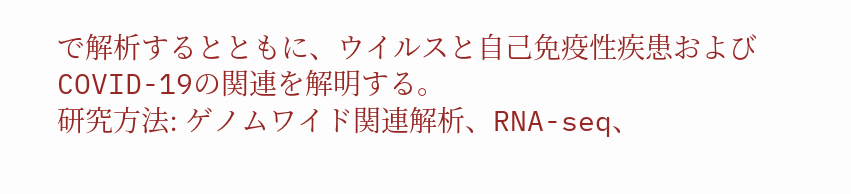で解析するとともに、ウイルスと自己免疫性疾患およびCOVID-19の関連を解明する。
研究方法: ゲノムワイド関連解析、RNA-seq、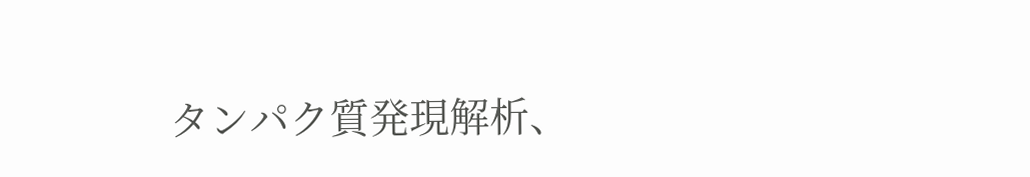タンパク質発現解析、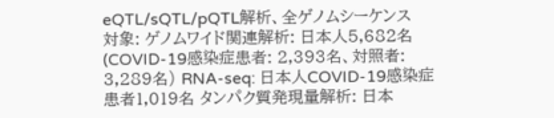eQTL/sQTL/pQTL解析、全ゲノムシーケンス
対象: ゲノムワイド関連解析: 日本人5,682名 (COVID-19感染症患者: 2,393名、対照者: 3,289名) RNA-seq: 日本人COVID-19感染症患者1,019名 タンパク質発現量解析: 日本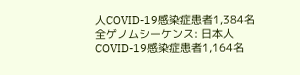人COVID-19感染症患者1,384名 全ゲノムシーケンス: 日本人COVID-19感染症患者1,164名